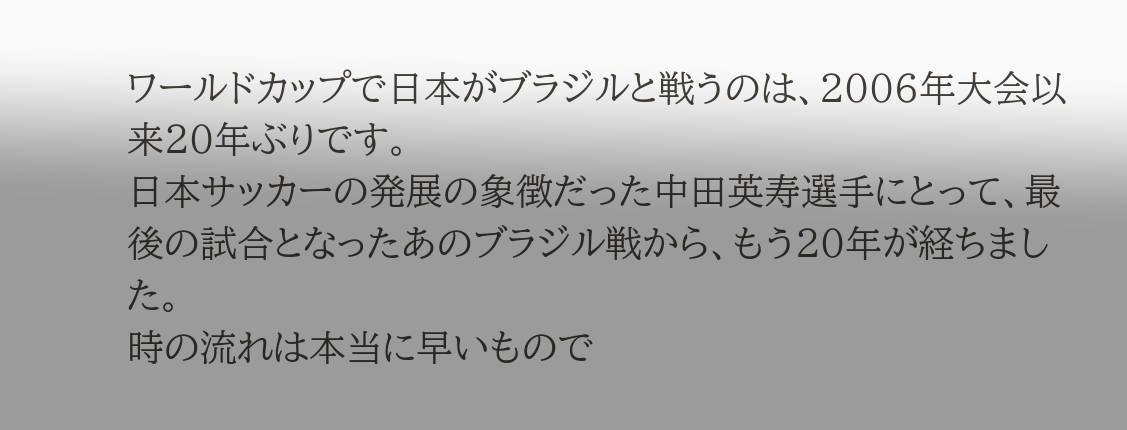ワールドカップで日本がブラジルと戦うのは、2006年大会以来20年ぶりです。
日本サッカーの発展の象徴だった中田英寿選手にとって、最後の試合となったあのブラジル戦から、もう20年が経ちました。
時の流れは本当に早いもので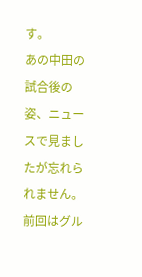す。
あの中田の試合後の姿、ニュースで見ましたが忘れられません。
前回はグル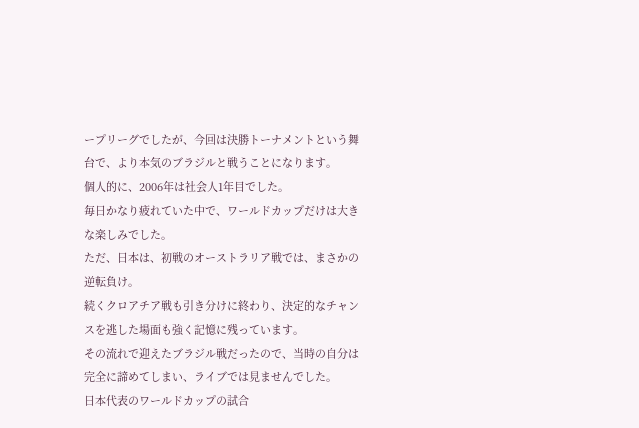ープリーグでしたが、今回は決勝トーナメントという舞台で、より本気のブラジルと戦うことになります。
個人的に、2006年は社会人1年目でした。
毎日かなり疲れていた中で、ワールドカップだけは大きな楽しみでした。
ただ、日本は、初戦のオーストラリア戦では、まさかの逆転負け。
続くクロアチア戦も引き分けに終わり、決定的なチャンスを逃した場面も強く記憶に残っています。
その流れで迎えたブラジル戦だったので、当時の自分は完全に諦めてしまい、ライブでは見ませんでした。
日本代表のワールドカップの試合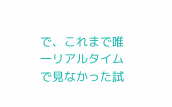で、これまで唯一リアルタイムで見なかった試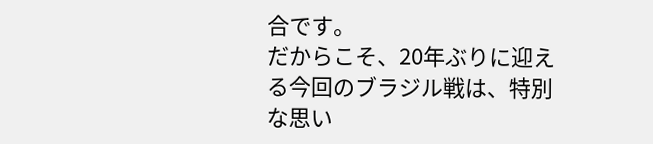合です。
だからこそ、20年ぶりに迎える今回のブラジル戦は、特別な思い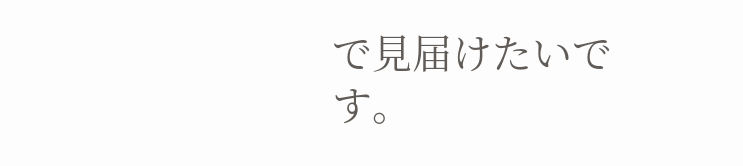で見届けたいです。